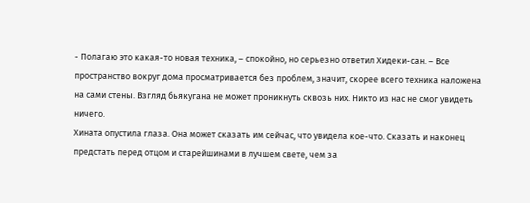- Полагаю это какая-то новая техника, – спокойно, но серьезно ответил Хидеки-сан. – Все пространство вокруг дома просматривается без проблем, значит, скорее всего техника наложена на сами стены. Взгляд бьякугана не может проникнуть сквозь них. Никто из нас не смог увидеть ничего.
Хината опустила глаза. Она может сказать им сейчас, что увидела кое-что. Сказать и наконец предстать перед отцом и старейшинами в лучшем свете, чем за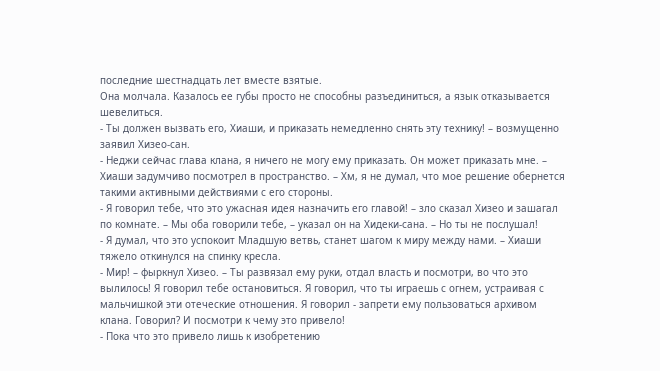последние шестнадцать лет вместе взятые.
Она молчала. Казалось ее губы просто не способны разъединиться, а язык отказывается шевелиться.
- Ты должен вызвать его, Хиаши, и приказать немедленно снять эту технику! – возмущенно заявил Хизео-сан.
- Неджи сейчас глава клана, я ничего не могу ему приказать. Он может приказать мне. – Хиаши задумчиво посмотрел в пространство. – Хм, я не думал, что мое решение обернется такими активными действиями с его стороны.
- Я говорил тебе, что это ужасная идея назначить его главой! – зло сказал Хизео и зашагал по комнате. – Мы оба говорили тебе, – указал он на Хидеки-сана. – Но ты не послушал!
- Я думал, что это успокоит Младшую ветвь, станет шагом к миру между нами. – Хиаши тяжело откинулся на спинку кресла.
- Мир! – фыркнул Хизео. – Ты развязал ему руки, отдал власть и посмотри, во что это вылилось! Я говорил тебе остановиться. Я говорил, что ты играешь с огнем, устраивая с мальчишкой эти отеческие отношения. Я говорил - запрети ему пользоваться архивом клана. Говорил? И посмотри к чему это привело!
- Пока что это привело лишь к изобретению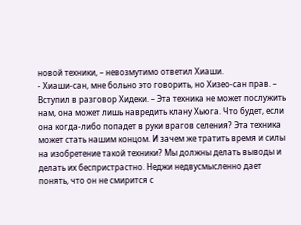новой техники, – невозмутимо ответил Хиаши.
- Хиаши-сан, мне больно это говорить, но Хизео-сан прав. – Вступил в разговор Хидеки. – Эта техника не может послужить нам, она может лишь навредить клану Хьюга. Что будет, если она когда-либо попадет в руки врагов селения? Эта техника может стать нашим концом. И зачем же тратить время и силы на изобретение такой техники? Мы должны делать выводы и делать их беспристрастно. Неджи недвусмысленно дает понять, что он не смирится с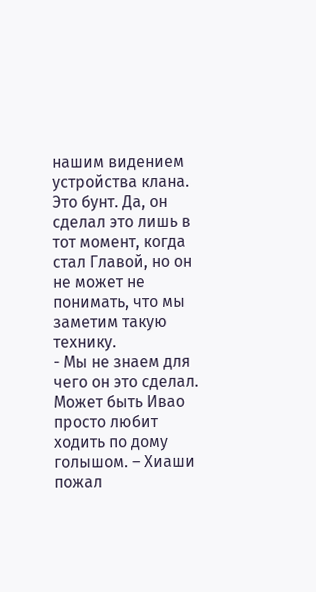нашим видением устройства клана. Это бунт. Да, он сделал это лишь в тот момент, когда стал Главой, но он не может не понимать, что мы заметим такую технику.
- Мы не знаем для чего он это сделал. Может быть Ивао просто любит ходить по дому голышом. – Хиаши пожал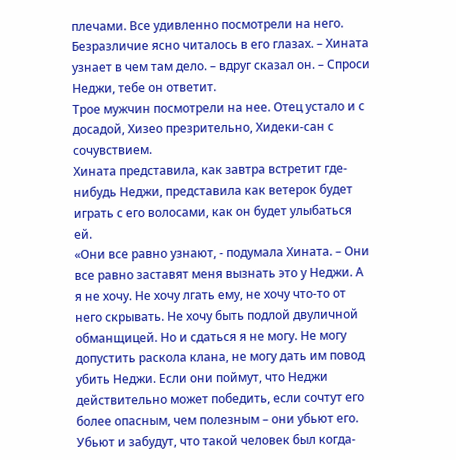плечами. Все удивленно посмотрели на него. Безразличие ясно читалось в его глазах. – Хината узнает в чем там дело. – вдруг сказал он. – Спроси Неджи, тебе он ответит.
Трое мужчин посмотрели на нее. Отец устало и с досадой, Хизео презрительно, Хидеки-сан с сочувствием.
Хината представила, как завтра встретит где-нибудь Неджи, представила как ветерок будет играть с его волосами, как он будет улыбаться ей.
«Они все равно узнают, - подумала Хината. – Они все равно заставят меня вызнать это у Неджи. А я не хочу. Не хочу лгать ему, не хочу что-то от него скрывать. Не хочу быть подлой двуличной обманщицей. Но и сдаться я не могу. Не могу допустить раскола клана, не могу дать им повод убить Неджи. Если они поймут, что Неджи действительно может победить, если сочтут его более опасным, чем полезным – они убьют его. Убьют и забудут, что такой человек был когда-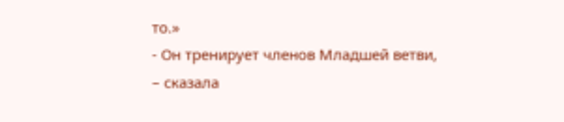то.»
- Он тренирует членов Младшей ветви, – сказала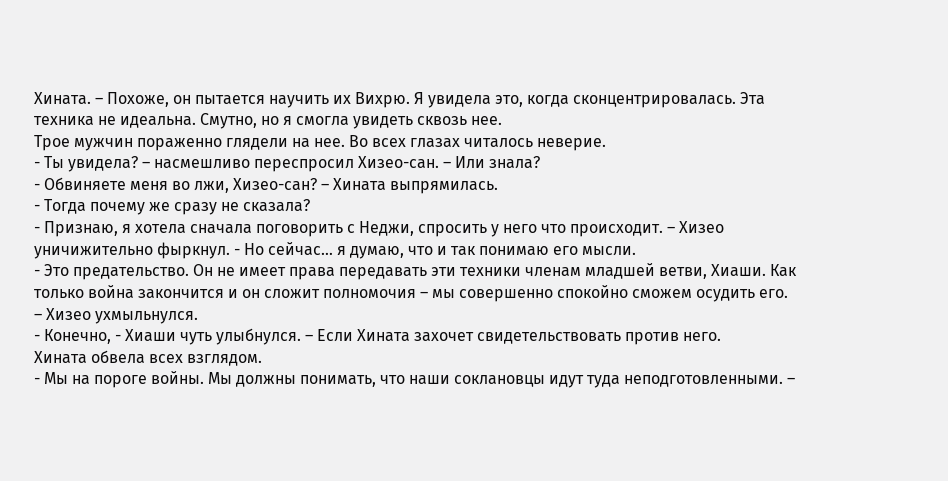Хината. – Похоже, он пытается научить их Вихрю. Я увидела это, когда сконцентрировалась. Эта техника не идеальна. Смутно, но я смогла увидеть сквозь нее.
Трое мужчин пораженно глядели на нее. Во всех глазах читалось неверие.
- Ты увидела? – насмешливо переспросил Хизео-сан. – Или знала?
- Обвиняете меня во лжи, Хизео-сан? – Хината выпрямилась.
- Тогда почему же сразу не сказала?
- Признаю, я хотела сначала поговорить с Неджи, спросить у него что происходит. – Хизео уничижительно фыркнул. - Но сейчас… я думаю, что и так понимаю его мысли.
- Это предательство. Он не имеет права передавать эти техники членам младшей ветви, Хиаши. Как только война закончится и он сложит полномочия – мы совершенно спокойно сможем осудить его. – Хизео ухмыльнулся.
- Конечно, - Хиаши чуть улыбнулся. – Если Хината захочет свидетельствовать против него.
Хината обвела всех взглядом.
- Мы на пороге войны. Мы должны понимать, что наши соклановцы идут туда неподготовленными. –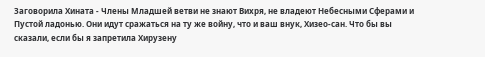Заговорила Хината - Члены Младшей ветви не знают Вихря, не владеют Небесными Сферами и Пустой ладонью. Они идут сражаться на ту же войну, что и ваш внук, Хизео-сан. Что бы вы сказали, если бы я запретила Хирузену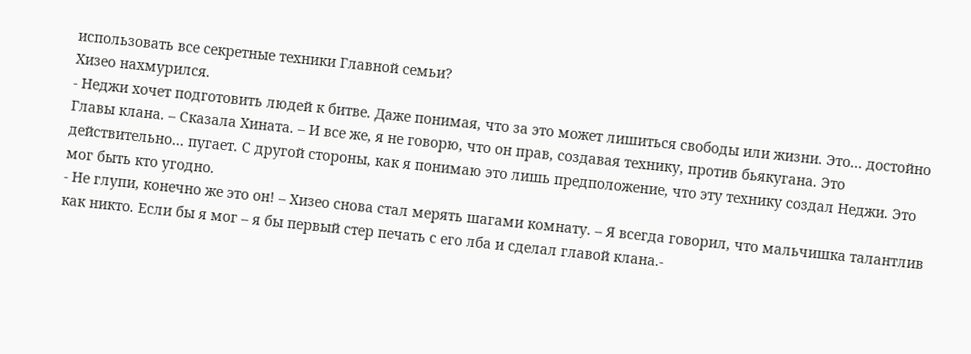использовать все секретные техники Главной семьи?
Хизео нахмурился.
- Неджи хочет подготовить людей к битве. Даже понимая, что за это может лишиться свободы или жизни. Это… достойно Главы клана. – Сказала Хината. – И все же, я не говорю, что он прав, создавая технику, против бьякугана. Это действительно… пугает. С другой стороны, как я понимаю это лишь предположение, что эту технику создал Неджи. Это мог быть кто угодно.
- Не глупи, конечно же это он! – Хизео снова стал мерять шагами комнату. – Я всегда говорил, что мальчишка талантлив как никто. Если бы я мог – я бы первый стер печать с его лба и сделал главой клана.-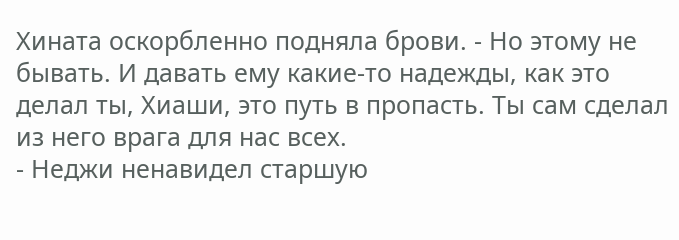Хината оскорбленно подняла брови. - Но этому не бывать. И давать ему какие-то надежды, как это делал ты, Хиаши, это путь в пропасть. Ты сам сделал из него врага для нас всех.
- Неджи ненавидел старшую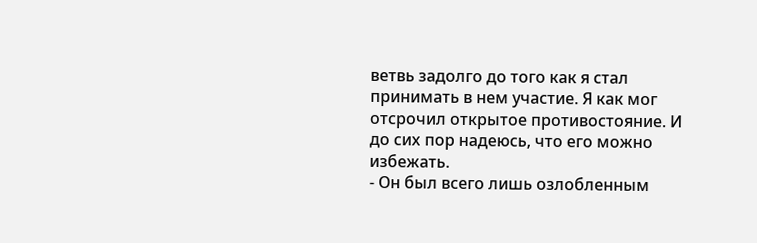ветвь задолго до того как я стал принимать в нем участие. Я как мог отсрочил открытое противостояние. И до сих пор надеюсь, что его можно избежать.
- Он был всего лишь озлобленным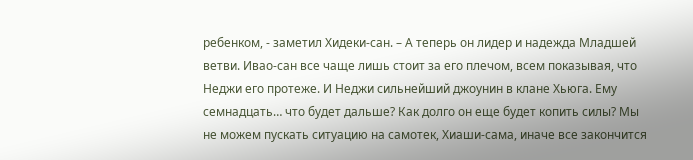ребенком, - заметил Хидеки-сан. – А теперь он лидер и надежда Младшей ветви. Ивао-сан все чаще лишь стоит за его плечом, всем показывая, что Неджи его протеже. И Неджи сильнейший джоунин в клане Хьюга. Ему семнадцать… что будет дальше? Как долго он еще будет копить силы? Мы не можем пускать ситуацию на самотек, Хиаши-сама, иначе все закончится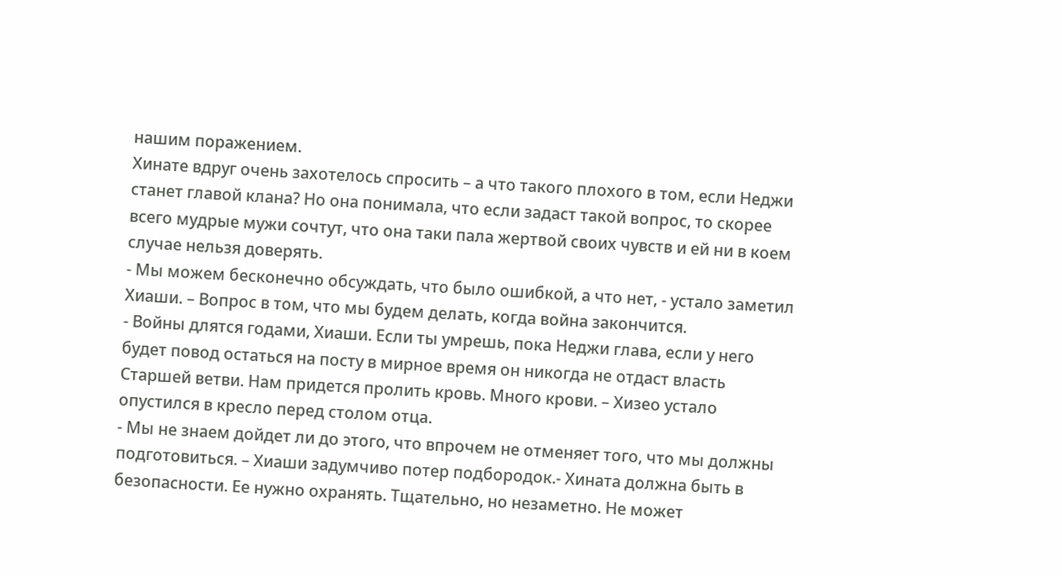нашим поражением.
Хинате вдруг очень захотелось спросить – а что такого плохого в том, если Неджи станет главой клана? Но она понимала, что если задаст такой вопрос, то скорее всего мудрые мужи сочтут, что она таки пала жертвой своих чувств и ей ни в коем случае нельзя доверять.
- Мы можем бесконечно обсуждать, что было ошибкой, а что нет, - устало заметил Хиаши. – Вопрос в том, что мы будем делать, когда война закончится.
- Войны длятся годами, Хиаши. Если ты умрешь, пока Неджи глава, если у него будет повод остаться на посту в мирное время он никогда не отдаст власть Старшей ветви. Нам придется пролить кровь. Много крови. – Хизео устало опустился в кресло перед столом отца.
- Мы не знаем дойдет ли до этого, что впрочем не отменяет того, что мы должны подготовиться. – Хиаши задумчиво потер подбородок.- Хината должна быть в безопасности. Ее нужно охранять. Тщательно, но незаметно. Не может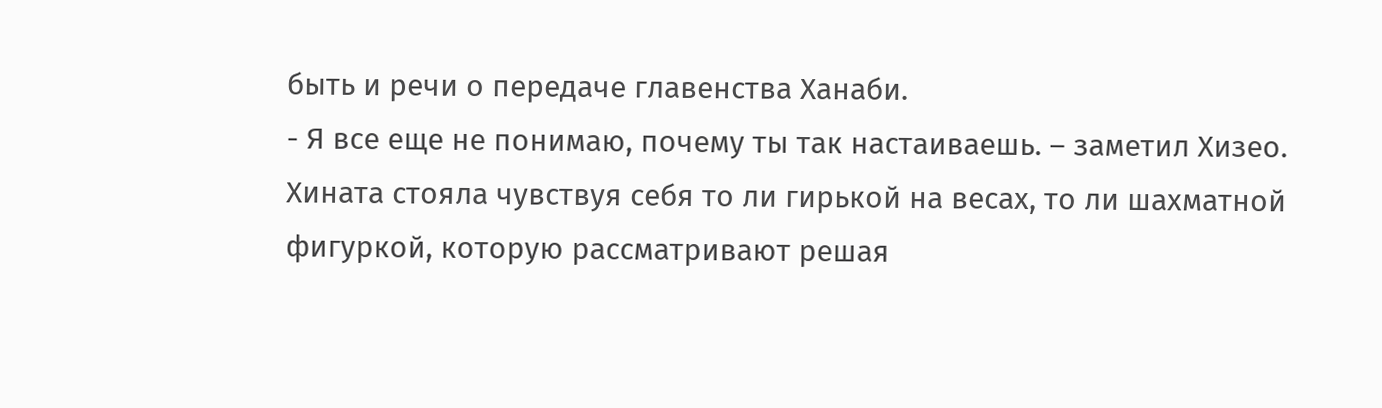быть и речи о передаче главенства Ханаби.
- Я все еще не понимаю, почему ты так настаиваешь. – заметил Хизео.
Хината стояла чувствуя себя то ли гирькой на весах, то ли шахматной фигуркой, которую рассматривают решая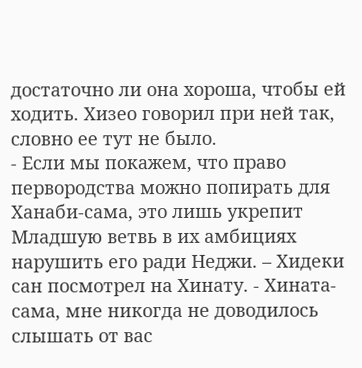достаточно ли она хороша, чтобы ей ходить. Хизео говорил при ней так, словно ее тут не было.
- Если мы покажем, что право первородства можно попирать для Ханаби-сама, это лишь укрепит Младшую ветвь в их амбициях нарушить его ради Неджи. – Хидеки сан посмотрел на Хинату. - Хината-сама, мне никогда не доводилось слышать от вас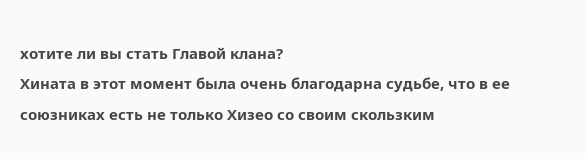хотите ли вы стать Главой клана?
Хината в этот момент была очень благодарна судьбе, что в ее союзниках есть не только Хизео со своим скользким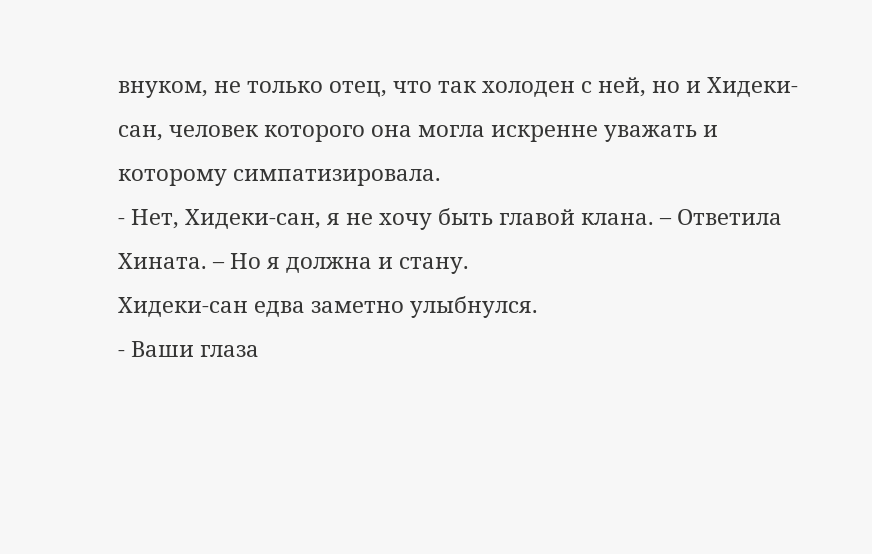внуком, не только отец, что так холоден с ней, но и Хидеки-сан, человек которого она могла искренне уважать и которому симпатизировала.
- Нет, Хидеки-сан, я не хочу быть главой клана. – Ответила Хината. – Но я должна и стану.
Хидеки-сан едва заметно улыбнулся.
- Ваши глаза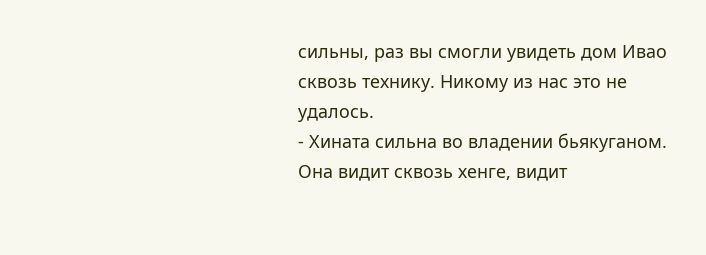сильны, раз вы смогли увидеть дом Ивао сквозь технику. Никому из нас это не удалось.
- Хината сильна во владении бьякуганом. Она видит сквозь хенге, видит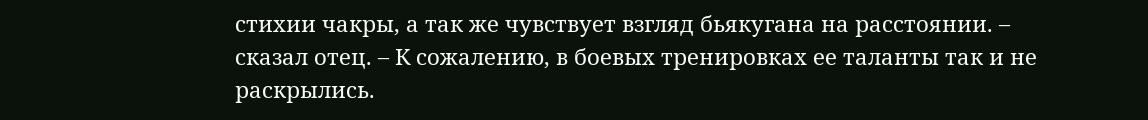стихии чакры, а так же чувствует взгляд бьякугана на расстоянии. – сказал отец. – К сожалению, в боевых тренировках ее таланты так и не раскрылись.